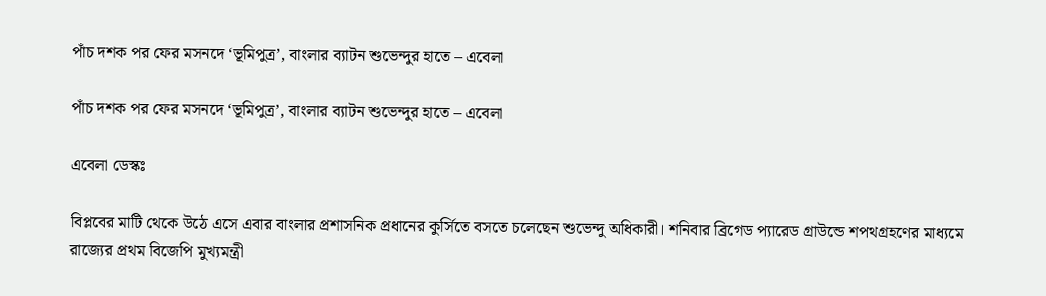পাঁচ দশক পর ফের মসনদে ‘ভূমিপুত্র’, বাংলার ব্যাটন শুভেন্দুর হাতে – এবেলা

পাঁচ দশক পর ফের মসনদে ‘ভূমিপুত্র’, বাংলার ব্যাটন শুভেন্দুর হাতে – এবেলা

এবেলা ডেস্কঃ

বিপ্লবের মাটি থেকে উঠে এসে এবার বাংলার প্রশাসনিক প্রধানের কুর্সিতে বসতে চলেছেন শুভেন্দু অধিকারী। শনিবার ব্রিগেড প্যারেড গ্রাউন্ডে শপথগ্রহণের মাধ্যমে রাজ্যের প্রথম বিজেপি মুখ্যমন্ত্রী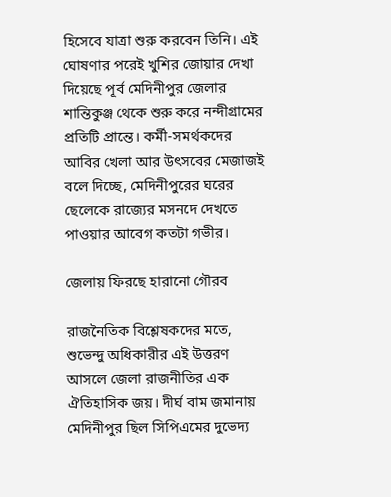হিসেবে যাত্রা শুরু করবেন তিনি। এই ঘোষণার পরেই খুশির জোয়ার দেখা দিয়েছে পূর্ব মেদিনীপুর জেলার শান্তিকুঞ্জ থেকে শুরু করে নন্দীগ্রামের প্রতিটি প্রান্তে। কর্মী-সমর্থকদের আবির খেলা আর উৎসবের মেজাজই বলে দিচ্ছে, মেদিনীপুরের ঘরের ছেলেকে রাজ্যের মসনদে দেখতে পাওয়ার আবেগ কতটা গভীর।

জেলায় ফিরছে হারানো গৌরব

রাজনৈতিক বিশ্লেষকদের মতে, শুভেন্দু অধিকারীর এই উত্তরণ আসলে জেলা রাজনীতির এক ঐতিহাসিক জয়। দীর্ঘ বাম জমানায় মেদিনীপুর ছিল সিপিএমের দুভেদ্য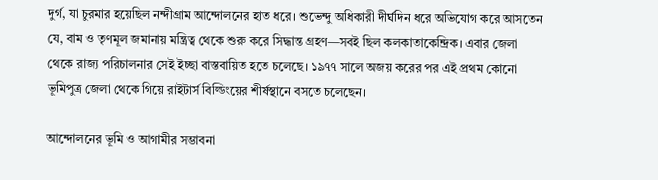দুর্গ, যা চুরমার হয়েছিল নন্দীগ্রাম আন্দোলনের হাত ধরে। শুভেন্দু অধিকারী দীর্ঘদিন ধরে অভিযোগ করে আসতেন যে, বাম ও তৃণমূল জমানায় মন্ত্রিত্ব থেকে শুরু করে সিদ্ধান্ত গ্রহণ—সবই ছিল কলকাতাকেন্দ্রিক। এবার জেলা থেকে রাজ্য পরিচালনার সেই ইচ্ছা বাস্তবায়িত হতে চলেছে। ১৯৭৭ সালে অজয় করের পর এই প্রথম কোনো ভূমিপুত্র জেলা থেকে গিয়ে রাইটার্স বিল্ডিংয়ের শীর্ষস্থানে বসতে চলেছেন।

আন্দোলনের ভূমি ও আগামীর সম্ভাবনা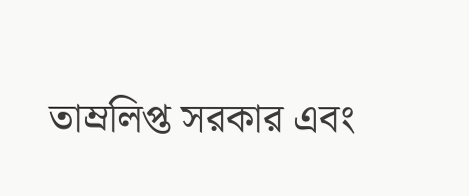তাম্রলিপ্ত সরকার এবং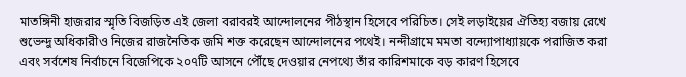মাতঙ্গিনী হাজরার স্মৃতি বিজড়িত এই জেলা বরাবরই আন্দোলনের পীঠস্থান হিসেবে পরিচিত। সেই লড়াইয়ের ঐতিহ্য বজায় রেখে শুভেন্দু অধিকারীও নিজের রাজনৈতিক জমি শক্ত করেছেন আন্দোলনের পথেই। নন্দীগ্রামে মমতা বন্দ্যোপাধ্যায়কে পরাজিত করা এবং সর্বশেষ নির্বাচনে বিজেপিকে ২০৭টি আসনে পৌঁছে দেওয়ার নেপথ্যে তাঁর কারিশমাকে বড় কারণ হিসেবে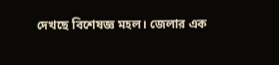দেখছে বিশেষজ্ঞ মহল। জেলার এক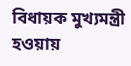বিধায়ক মুখ্যমন্ত্রী হওয়ায়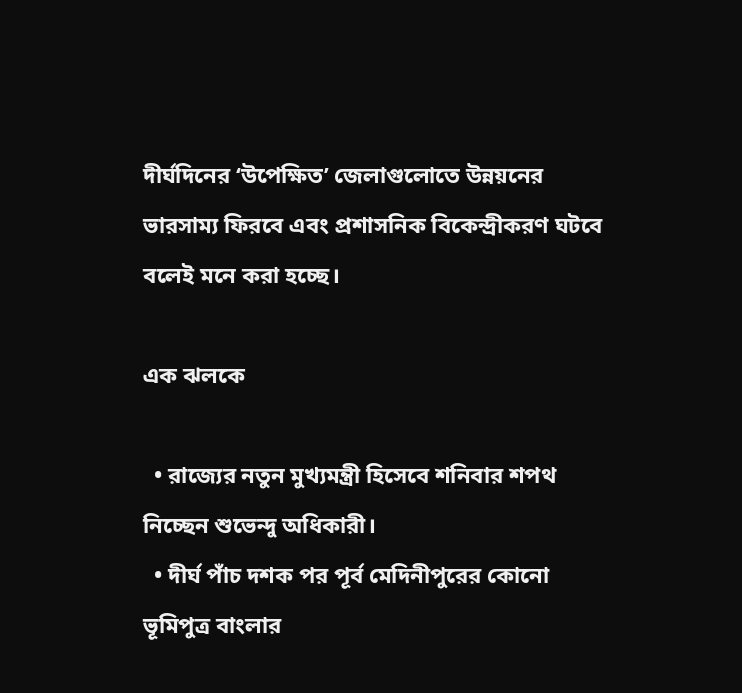দীর্ঘদিনের ‘উপেক্ষিত’ জেলাগুলোতে উন্নয়নের ভারসাম্য ফিরবে এবং প্রশাসনিক বিকেন্দ্রীকরণ ঘটবে বলেই মনে করা হচ্ছে।

এক ঝলকে

  • রাজ্যের নতুন মুখ্যমন্ত্রী হিসেবে শনিবার শপথ নিচ্ছেন শুভেন্দু অধিকারী।
  • দীর্ঘ পাঁচ দশক পর পূর্ব মেদিনীপুরের কোনো ভূমিপুত্র বাংলার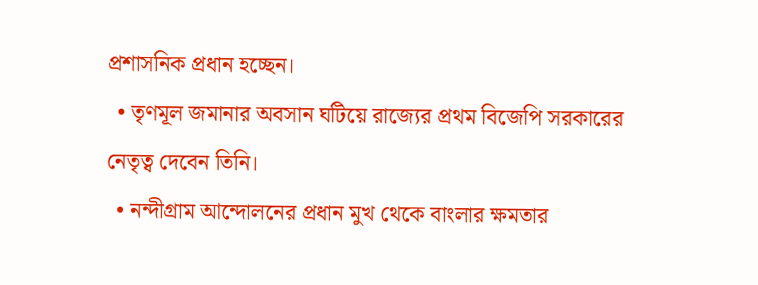প্রশাসনিক প্রধান হচ্ছেন।
  • তৃণমূল জমানার অবসান ঘটিয়ে রাজ্যের প্রথম বিজেপি সরকারের নেতৃত্ব দেবেন তিনি।
  • নন্দীগ্রাম আন্দোলনের প্রধান মুখ থেকে বাংলার ক্ষমতার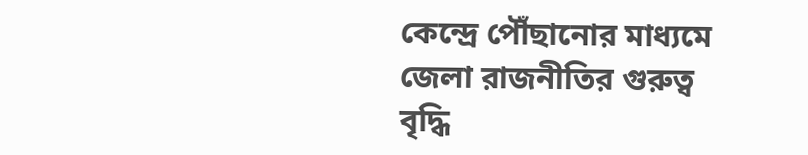কেন্দ্রে পৌঁছানোর মাধ্যমে জেলা রাজনীতির গুরুত্ব বৃদ্ধি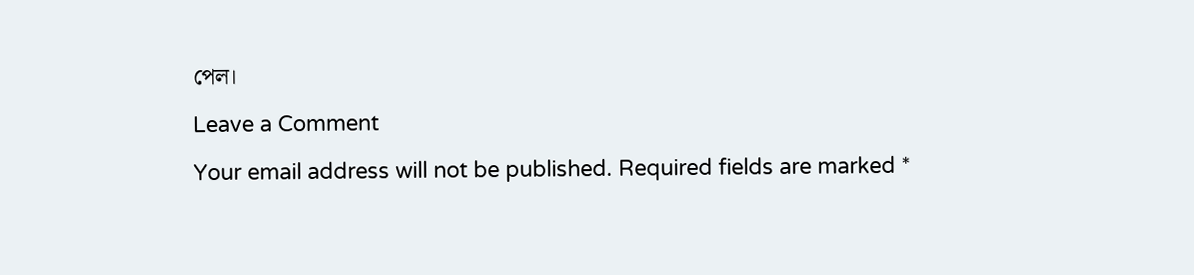পেল।

Leave a Comment

Your email address will not be published. Required fields are marked *